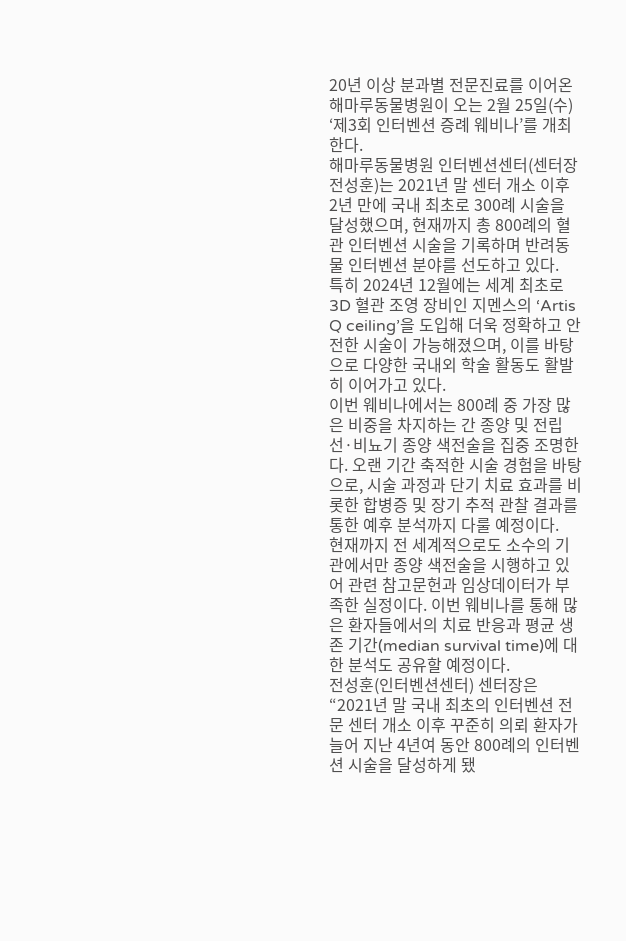20년 이상 분과별 전문진료를 이어온 해마루동물병원이 오는 2월 25일(수) ‘제3회 인터벤션 증례 웨비나’를 개최한다.
해마루동물병원 인터벤션센터(센터장 전성훈)는 2021년 말 센터 개소 이후 2년 만에 국내 최초로 300례 시술을 달성했으며, 현재까지 총 800례의 혈관 인터벤션 시술을 기록하며 반려동물 인터벤션 분야를 선도하고 있다.
특히 2024년 12월에는 세계 최초로 3D 혈관 조영 장비인 지멘스의 ‘Artis Q ceiling’을 도입해 더욱 정확하고 안전한 시술이 가능해졌으며, 이를 바탕으로 다양한 국내외 학술 활동도 활발히 이어가고 있다.
이번 웨비나에서는 800례 중 가장 많은 비중을 차지하는 간 종양 및 전립선·비뇨기 종양 색전술을 집중 조명한다. 오랜 기간 축적한 시술 경험을 바탕으로, 시술 과정과 단기 치료 효과를 비롯한 합병증 및 장기 추적 관찰 결과를 통한 예후 분석까지 다룰 예정이다.
현재까지 전 세계적으로도 소수의 기관에서만 종양 색전술을 시행하고 있어 관련 참고문헌과 임상데이터가 부족한 실정이다. 이번 웨비나를 통해 많은 환자들에서의 치료 반응과 평균 생존 기간(median survival time)에 대한 분석도 공유할 예정이다.
전성훈(인터벤션센터) 센터장은 “2021년 말 국내 최초의 인터벤션 전문 센터 개소 이후 꾸준히 의뢰 환자가 늘어 지난 4년여 동안 800례의 인터벤션 시술을 달성하게 됐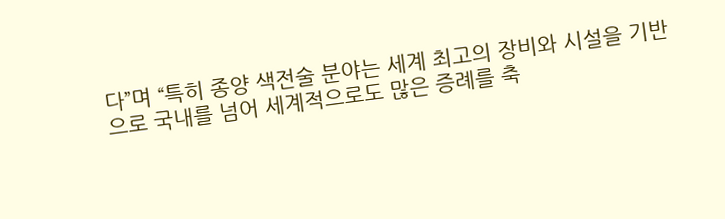다”며 “특히 종양 색전술 분야는 세계 최고의 장비와 시설을 기반으로 국내를 넘어 세계적으로도 많은 증례를 축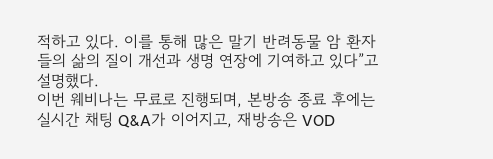적하고 있다. 이를 통해 많은 말기 반려동물 암 환자들의 삶의 질이 개선과 생명 연장에 기여하고 있다”고 설명했다.
이번 웨비나는 무료로 진행되며, 본방송 종료 후에는 실시간 채팅 Q&A가 이어지고, 재방송은 VOD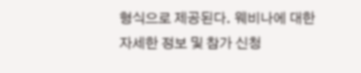형식으로 제공된다. 웨비나에 대한 자세한 정보 및 참가 신청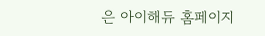은 아이해듀 홈페이지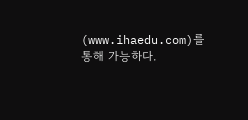(www.ihaedu.com)를 통해 가능하다.